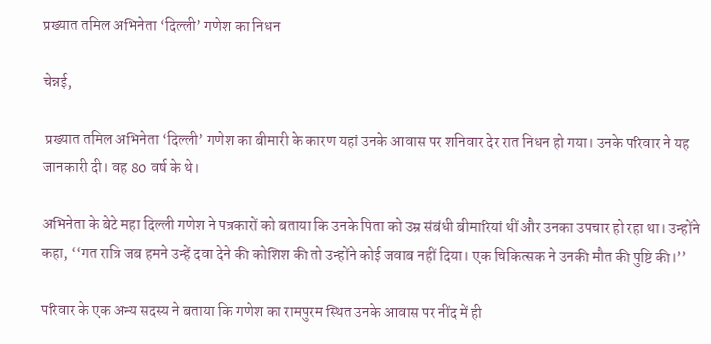प्रख्यात तमिल अभिनेता ‘दिल्ली’ गणेश का निधन

चेन्नई,

 प्रख्यात तमिल अभिनेता ‘दिल्ली’ गणेश का बीमारी के कारण यहां उनके आवास पर शनिवार देर रात निधन हो गया। उनके परिवार ने यह जानकारी दी। वह 80 वर्ष के थे।

अभिनेता के बेटे महा दिल्ली गणेश ने पत्रकारों को बताया कि उनके पिता को उम्र संबंधी बीमारियां थीं और उनका उपचार हो रहा था। उन्होंने कहा, ‘‘गत रात्रि जब हमने उन्हें दवा देने की कोशिश की तो उन्होंने कोई जवाब नहीं दिया। एक चिकित्सक ने उनकी मौत की पुष्टि की।’’

परिवार के एक अन्य सदस्य ने बताया कि गणेश का रामपुरम स्थित उनके आवास पर नींद में ही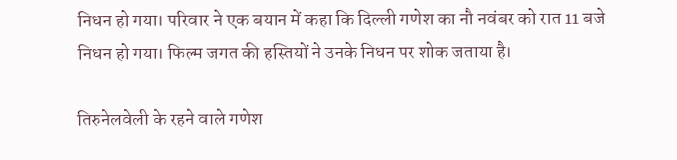निधन हो गया। परिवार ने एक बयान में कहा कि दिल्ली गणेश का नौ नवंबर को रात 11 बजे निधन हो गया। फिल्म जगत की हस्तियों ने उनके निधन पर शोक जताया है।

तिरुनेलवेली के रहने वाले गणेश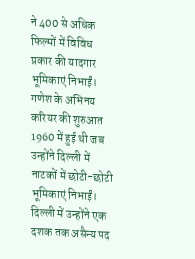ने 400 से अधिक फिल्मों में विविध प्रकार की यादगार भूमिकाएं निभाईं। गणेश के अभिनय करियर की शुरुआत 1960 में हुई थी जब उन्होंने दिल्ली में नाटकों में छोटी-छोटी भूमिकाएं निभाईं। दिल्ली में उन्होंने एक दशक तक असैन्य पद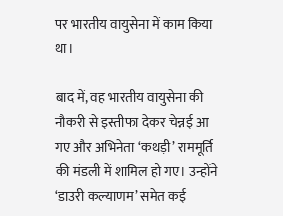पर भारतीय वायुसेना में काम किया था।

बाद में, वह भारतीय वायुसेना की नौकरी से इस्तीफा देकर चेन्नई आ गए और अभिनेता ‘कथड़ी’ राममूर्ति की मंडली में शामिल हो गए। उन्होंने ‘डाउरी कल्याणम’ समेत कई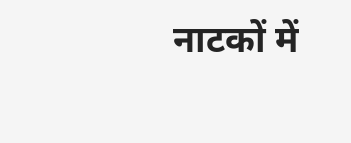नाटकों में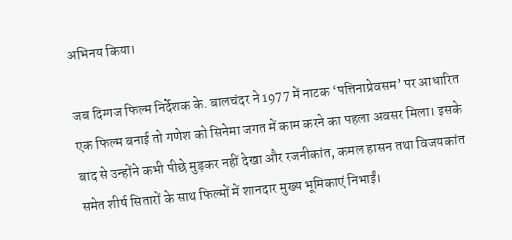अभिनय किया।

जब दिग्गज फिल्म निर्देशक के. बालचंदर ने 1977 में नाटक ‘पत्तिनाप्रेवसम’ पर आधारित एक फिल्म बनाई तो गणेश को सिनेमा जगत में काम करने का पहला अवसर मिला। इसके बाद से उन्होंने कभी पीछे मुड़कर नहीं देखा और रजनीकांत, कमल हासन तथा विजयकांत समेत शीर्ष सितारों के साथ फिल्मों में शानदार मुख्य भूमिकाएं निभाईं।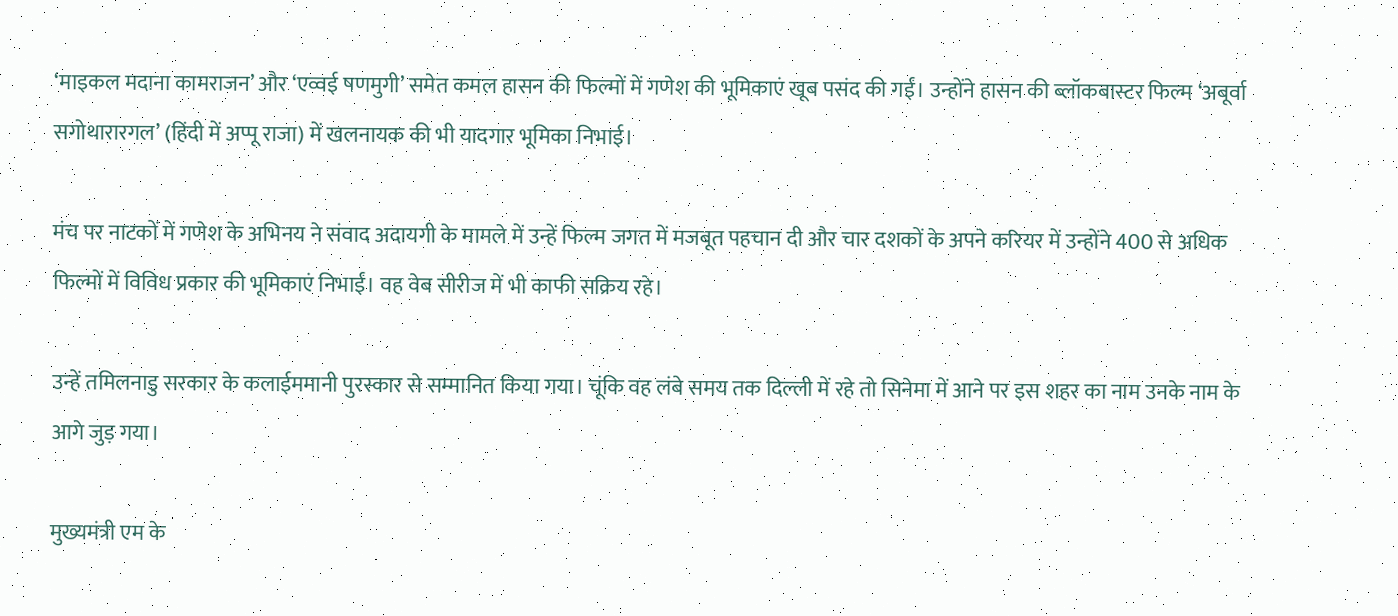‘माइकल मदाना कामराजन’ और ‘एव्वई षणमुगी’ समेत कमल हासन की फिल्मों में गणेश की भूमिकाएं खूब पसंद की गईं। उन्होंने हासन की ब्लॉकबास्टर फिल्म ‘अबूर्वा सगोथारारगल’ (हिंदी में अप्पू राजा) में खलनायक की भी यादगार भूमिका निभाई।

मंच पर नाटकों में गणेश के अभिनय ने संवाद अदायगी के मामले में उन्हें फिल्म जगत में मजबूत पहचान दी और चार दशकों के अपने करियर में उन्होंने 400 से अधिक फिल्मों में विविध प्रकार की भूमिकाएं निभाईं। वह वेब सीरीज में भी काफी सक्रिय रहे।

उन्हें तमिलनाडु सरकार के कलाईममानी पुरस्कार से सम्मानित किया गया। चूंकि वह लंबे समय तक दिल्ली में रहे तो सिनेमा में आने पर इस शहर का नाम उनके नाम के आगे जुड़ गया।

मुख्यमंत्री एम के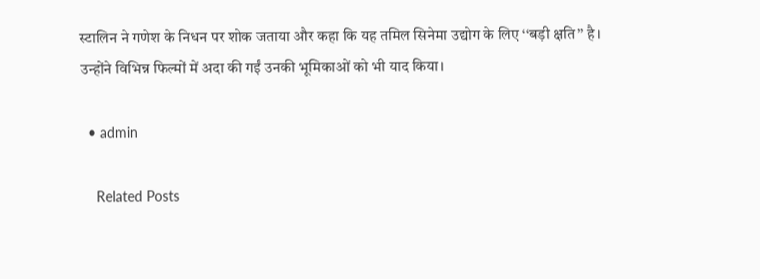स्टालिन ने गणेश के निधन पर शोक जताया और कहा कि यह तमिल सिनेमा उद्योग के लिए ‘‘बड़ी क्षति’’ है। उन्होंने विभिन्न फिल्मों में अदा की गईं उनकी भूमिकाओं को भी याद किया।

  • admin

    Related Posts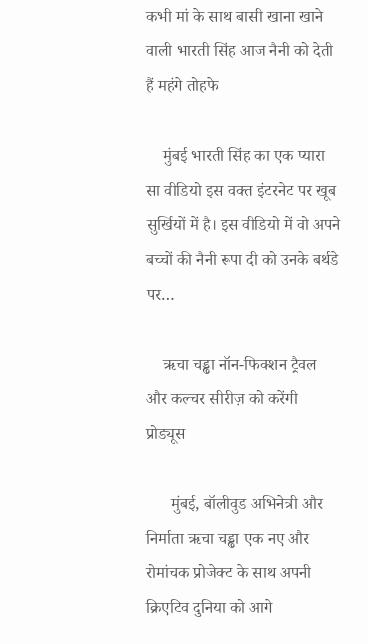कभी मां के साथ बासी खाना खाने वाली भारती सिंह आज नैनी को देती हैं महंगे तोहफे

    मुंबई भारती सिंह का एक प्यारा सा वीडियो इस वक्त इंटरनेट पर खूब सुर्खियों में है। इस वीडियो में वो अपने बच्चों की नैनी रूपा दी को उनके बर्थडे पर…

    ऋचा चड्ढा नॉन-फिक्शन ट्रैवल और कल्चर सीरीज़ को करेंगी प्रोड्यूस

      मुंबई, बॉलीवुड अभिनेत्री और निर्माता ऋचा चड्ढा एक नए और रोमांचक प्रोजेक्ट के साथ अपनी क्रिएटिव दुनिया को आगे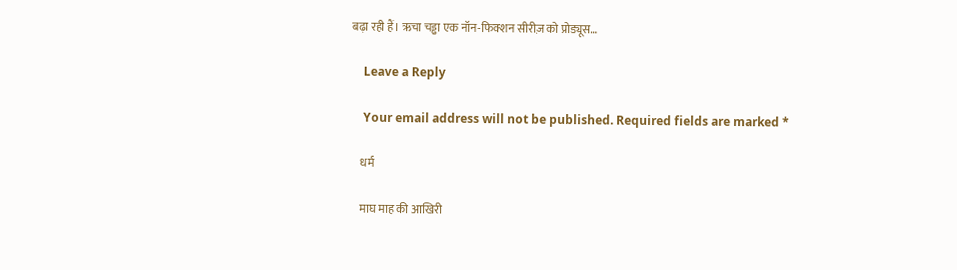बढ़ा रही हैं। ऋचा चड्ढा एक नॉन-फिक्शन सीरीज़ को प्रोड्यूस…

    Leave a Reply

    Your email address will not be published. Required fields are marked *

    धर्म

    माघ माह की आखिरी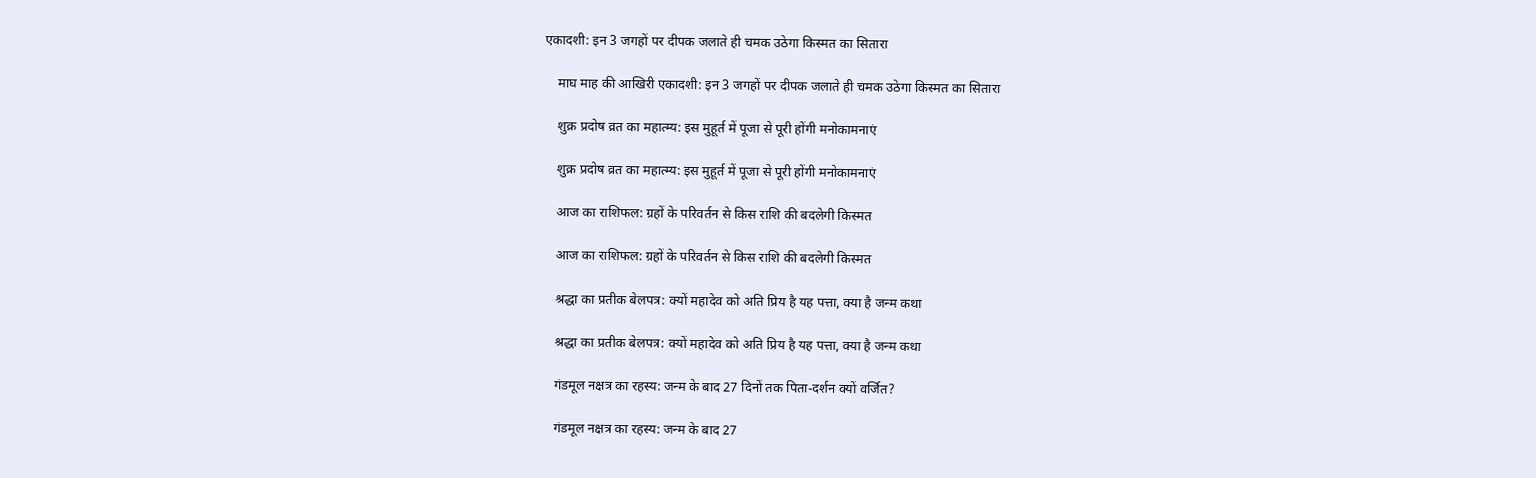एकादशी: इन 3 जगहों पर दीपक जलाते ही चमक उठेगा किस्मत का सितारा

    माघ माह की आखिरी एकादशी: इन 3 जगहों पर दीपक जलाते ही चमक उठेगा किस्मत का सितारा

    शुक्र प्रदोष व्रत का महात्म्य: इस मुहूर्त में पूजा से पूरी होंगी मनोकामनाएं

    शुक्र प्रदोष व्रत का महात्म्य: इस मुहूर्त में पूजा से पूरी होंगी मनोकामनाएं

    आज का राशिफल: ग्रहों के परिवर्तन से किस राशि की बदलेगी किस्मत

    आज का राशिफल: ग्रहों के परिवर्तन से किस राशि की बदलेगी किस्मत

    श्रद्धा का प्रतीक बेलपत्र: क्यों महादेव को अति प्रिय है यह पत्ता, क्या है जन्म कथा

    श्रद्धा का प्रतीक बेलपत्र: क्यों महादेव को अति प्रिय है यह पत्ता, क्या है जन्म कथा

    गंडमूल नक्षत्र का रहस्य: जन्म के बाद 27 दिनों तक पिता-दर्शन क्यों वर्जित?

    गंडमूल नक्षत्र का रहस्य: जन्म के बाद 27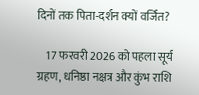दिनों तक पिता-दर्शन क्यों वर्जित?

    17 फरवरी 2026 को पहला सूर्य ग्रहण, धनिष्ठा नक्षत्र और कुंभ राशि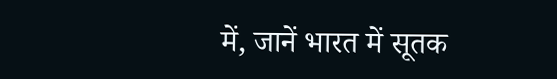में, जानें भारत में सूतक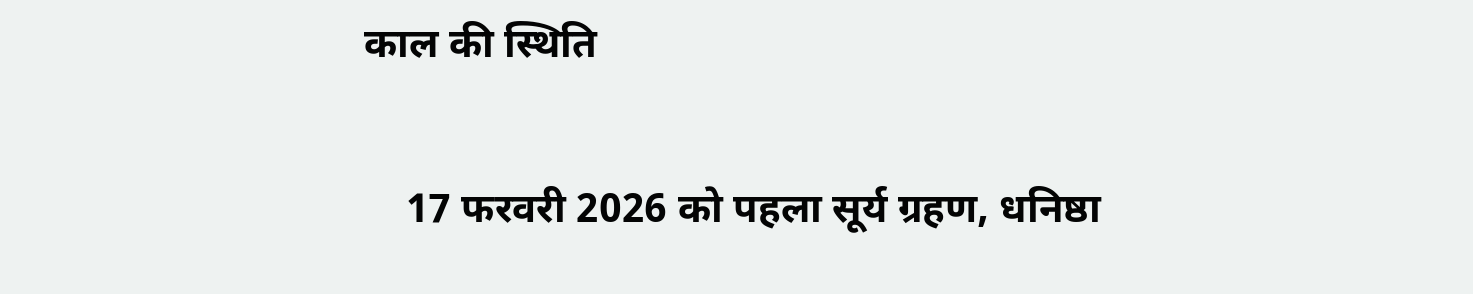काल की स्थिति

    17 फरवरी 2026 को पहला सूर्य ग्रहण, धनिष्ठा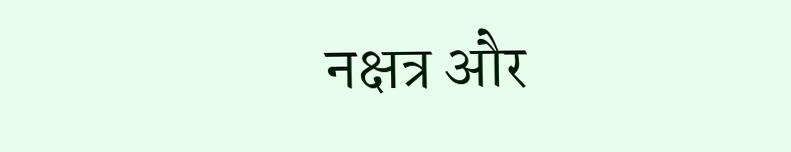नक्षत्र और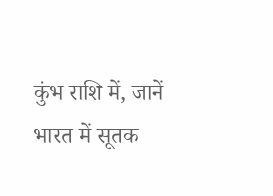कुंभ राशि में, जानें भारत में सूतक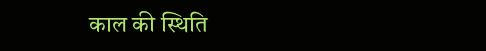काल की स्थिति